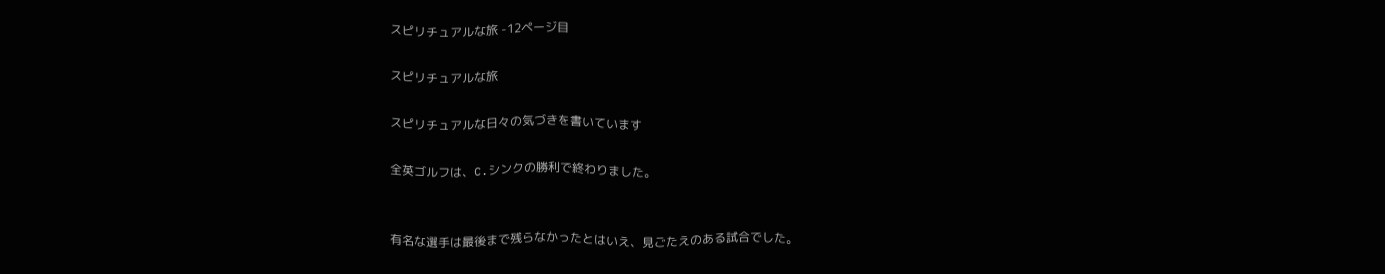スピリチュアルな旅 -12ページ目

スピリチュアルな旅

スピリチュアルな日々の気づきを書いています

全英ゴルフは、C.シンクの勝利で終わりました。


有名な選手は最後まで残らなかったとはいえ、見ごたえのある試合でした。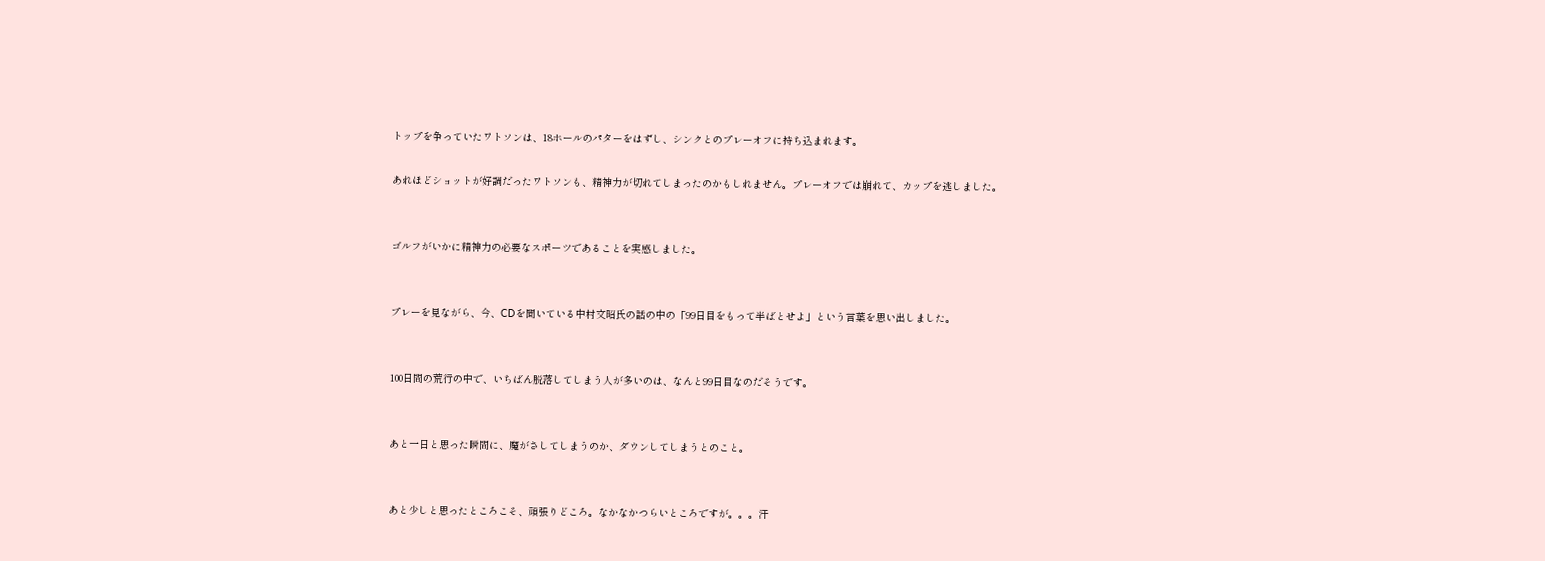トップを争っていたワトソンは、18ホールのパターをはずし、シンクとのプレーオフに持ち込まれます。

あれほどショットが好調だったワトソンも、精神力が切れてしまったのかもしれません。プレーオフでは崩れて、カップを逃しました。


ゴルフがいかに精神力の必要なスポーツであることを実感しました。


プレーを見ながら、今、CDを聞いている中村文昭氏の話の中の「99日目をもって半ばとせよ」という言葉を思い出しました。


100日間の荒行の中で、いちばん脱落してしまう人が多いのは、なんと99日目なのだそうです。


あと一日と思った瞬間に、魔がさしてしまうのか、ダウンしてしまうとのこと。


あと少しと思ったところこそ、頑張りどころ。なかなかつらいところですが。。。汗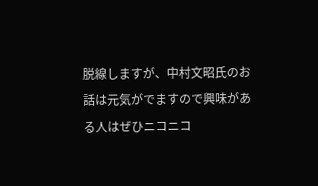脱線しますが、中村文昭氏のお話は元気がでますので興味がある人はぜひニコニコ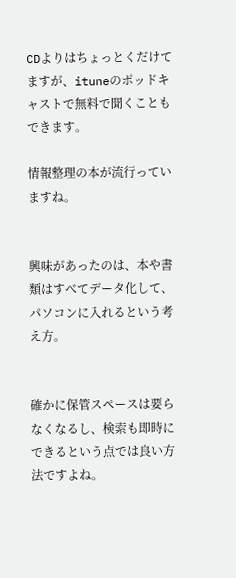CDよりはちょっとくだけてますが、ituneのポッドキャストで無料で聞くこともできます。

情報整理の本が流行っていますね。


興味があったのは、本や書類はすべてデータ化して、パソコンに入れるという考え方。


確かに保管スペースは要らなくなるし、検索も即時にできるという点では良い方法ですよね。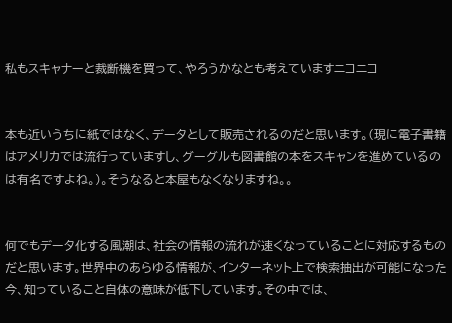私もスキャナーと裁断機を買って、やろうかなとも考えていますニコニコ


本も近いうちに紙ではなく、データとして販売されるのだと思います。(現に電子書籍はアメリカでは流行っていますし、グーグルも図書館の本をスキャンを進めているのは有名ですよね。)。そうなると本屋もなくなりますね。。


何でもデータ化する風潮は、社会の情報の流れが速くなっていることに対応するものだと思います。世界中のあらゆる情報が、インターネット上で検索抽出が可能になった今、知っていること自体の意味が低下しています。その中では、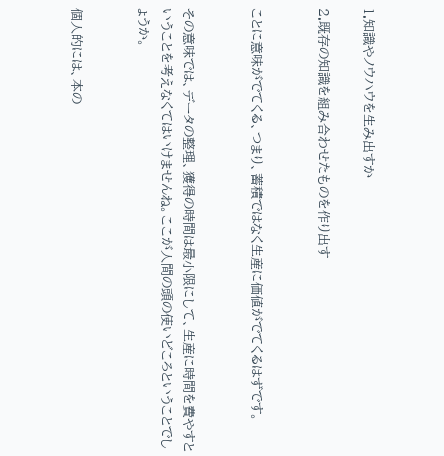1.知識やノウハウを生み出すか

2.既存の知識を組み合わせたものを作り出す


ことに意味がでてくる、つまり、蓄積ではなく生産に価値がでてくるはずです。


その意味では、データの整理、獲得の時間は最小限にして、生産に時間を費やすということを考えなくてはいけませんね。ここが人間の頭の使いどころということでしょうか。


個人的には、本の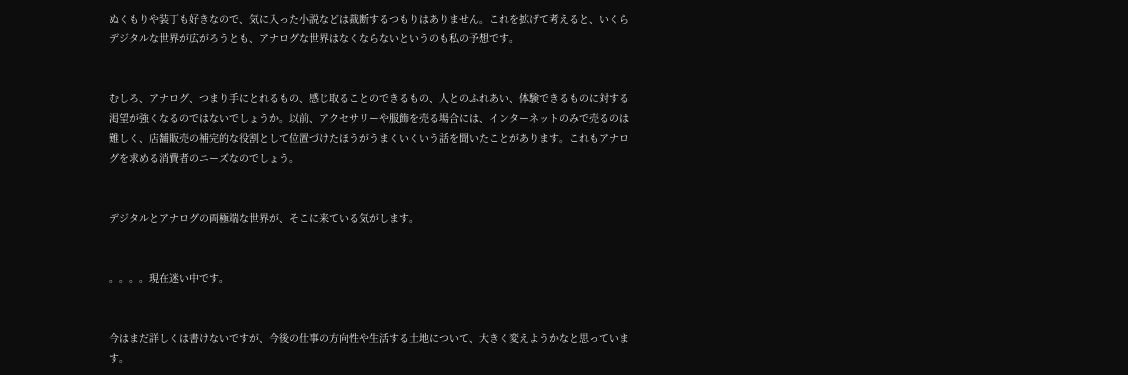ぬくもりや装丁も好きなので、気に入った小説などは裁断するつもりはありません。これを拡げて考えると、いくらデジタルな世界が広がろうとも、アナログな世界はなくならないというのも私の予想です。


むしろ、アナログ、つまり手にとれるもの、感じ取ることのできるもの、人とのふれあい、体験できるものに対する渇望が強くなるのではないでしょうか。以前、アクセサリーや服飾を売る場合には、インターネットのみで売るのは難しく、店舗販売の補完的な役割として位置づけたほうがうまくいくいう話を聞いたことがあります。これもアナログを求める消費者のニーズなのでしょう。


デジタルとアナログの両極端な世界が、そこに来ている気がします。


。。。。現在迷い中です。


今はまだ詳しくは書けないですが、今後の仕事の方向性や生活する土地について、大きく変えようかなと思っています。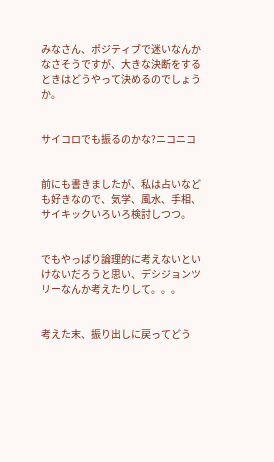みなさん、ポジティブで迷いなんかなさそうですが、大きな決断をするときはどうやって決めるのでしょうか。


サイコロでも振るのかな?ニコニコ


前にも書きましたが、私は占いなども好きなので、気学、風水、手相、サイキックいろいろ検討しつつ。


でもやっぱり論理的に考えないといけないだろうと思い、デシジョンツリーなんか考えたりして。。。


考えた末、振り出しに戻ってどう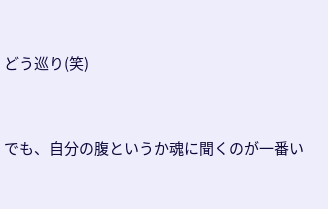どう巡り(笑)


でも、自分の腹というか魂に聞くのが一番い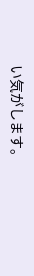い気がします。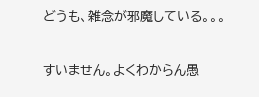どうも、雑念が邪魔している。。。


すいません。よくわからん愚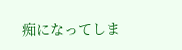痴になってしま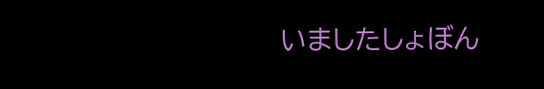いましたしょぼん